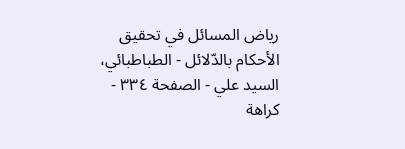رياض المسائل في تحقيق الأحكام بالدّلائل - الطباطبائي، السيد علي - الصفحة ٣٣٤ - كراهة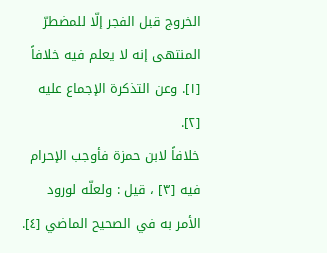الخروج قبل الفجر إلّا للمضطرّ
المنتهى إنه لا يعلم فيه خلافاً [١]. وعن التذكرة الإجماع عليه [٢].
خلافاً لابن حمزة فأوجب الإحرام فيه [٣] ، قيل : ولعلّه لورود الأمر به في الصحيح الماضي [٤].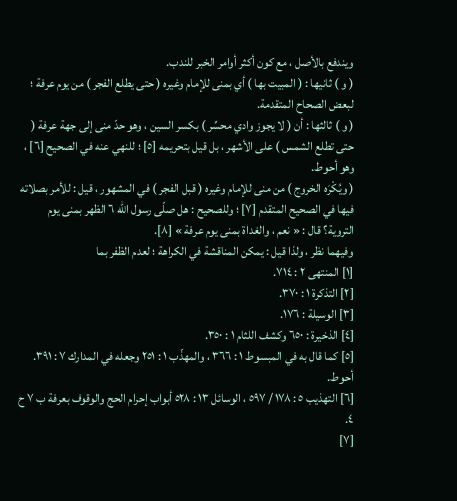ويندفع بالأصل ، مع كون أكثر أوامر الخبر للندب.
( و ) ثانيها : ( المبيت بها ) أي بمنى للإمام وغيره ( حتى يطلع الفجر ) من يوم عرفة ؛ لبعض الصحاح المتقدمة.
( و ) ثالثها : أن ( لا يجوز وادي محسِّر ) بكسر السين ، وهو حدّ منى إلى جهة عرفة ( حتى تطلع الشمس ) على الأشهر ، بل قيل بتحريمه [٥] ؛ للنهي عنه في الصحيح [٦] ، وهو أحوط.
( ويُكْرَه الخروج ) من منى للإمام وغيره ( قبل الفجر ) في المشهور ، قيل : للأمر بصلاته فيها في الصحيح المتقدم [٧] ؛ وللصحيح : هل صلّى رسول الله ٦ الظهر بمنى يوم التروية؟ قال : « نعم ، والغداة بمنى يوم عرفة » [٨].
وفيهما نظر ، ولذا قيل : يمكن المناقشة في الكراهة ؛ لعدم الظفر بما
[١] المنتهى ٢ : ٧١٤.
[٢] التذكرة ١ : ٣٧٠.
[٣] الوسيلة : ١٧٦.
[٤] الذخيرة : ٦٥٠ وكشف اللثام ١ : ٣٥٠.
[٥] كما قال به في المبسوط ١ : ٣٦٦ ، والمهذّب ١ : ٢٥١ وجعله في المدارك ٧ : ٣٩١. أحوط.
[٦] التهذيب ٥ : ١٧٨ / ٥٩٧ ، الوسائل ١٣ : ٥٢٨ أبواب إحرام الحج والوقوف بعرفة ب ٧ ح ٤.
[٧]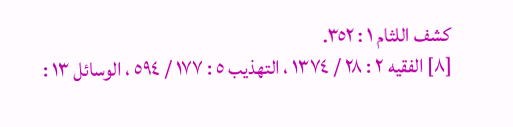كشف اللثام ١ : ٣٥٢.
[٨] الفقيه ٢ : ٢٨ / ١٣٧٤ ، التهذيب ٥ : ١٧٧ / ٥٩٤ ، الوسائل ١٣ :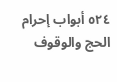٥٢٤ أبواب إحرام الحج والوقوف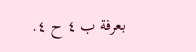بعرفة ب ٤ ح ٤.